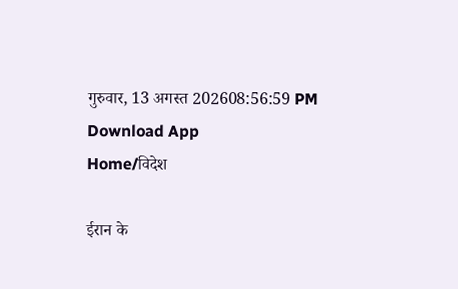गुरुवार, 13 अगस्त 202608:56:59 PM
Download App
Home/विदेश

ईरान के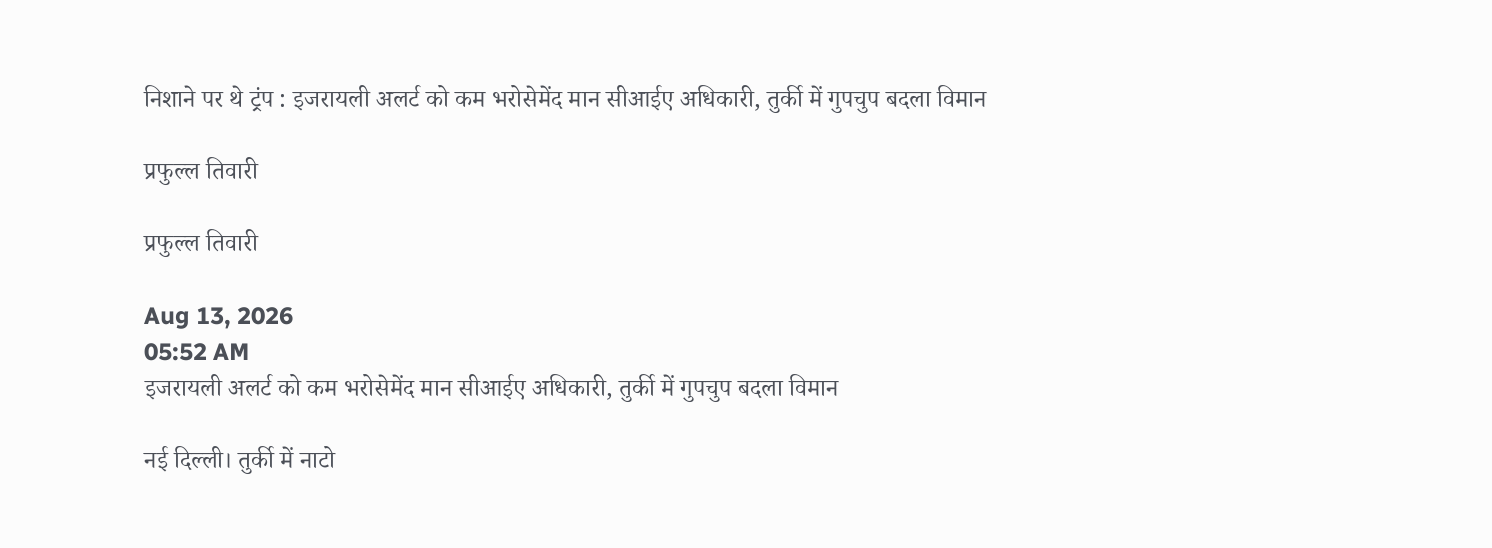निशाने पर थे ट्रंप : इजरायली अलर्ट को कम भरोसेमेंद मान सीआईए अधिकारी, तुर्की में गुपचुप बदला विमान

प्रफुल्ल तिवारी

प्रफुल्ल तिवारी

Aug 13, 2026
05:52 AM
इजरायली अलर्ट को कम भरोसेमेंद मान सीआईए अधिकारी, तुर्की में गुपचुप बदला विमान

नई दिल्ली। तुर्की में नाटो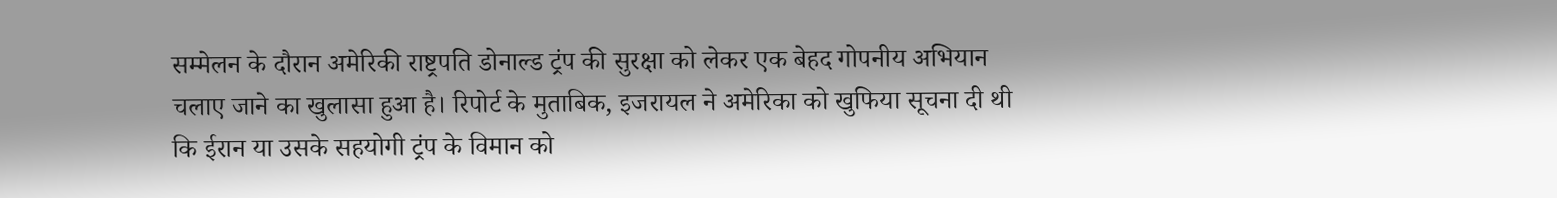सम्मेलन के दौरान अमेरिकी राष्ट्रपति डोनाल्ड ट्रंप की सुरक्षा को लेकर एक बेहद गोपनीय अभियान चलाए जाने का खुलासा हुआ है। रिपोर्ट के मुताबिक, इजरायल ने अमेरिका को खुफिया सूचना दी थी कि ईरान या उसके सहयोगी ट्रंप के विमान को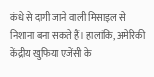कंधे से दागी जाने वाली मिसाइल से निशाना बना सकते हैं। हालांकि, अमेरिकी केंद्रीय खुफिया एजेंसी के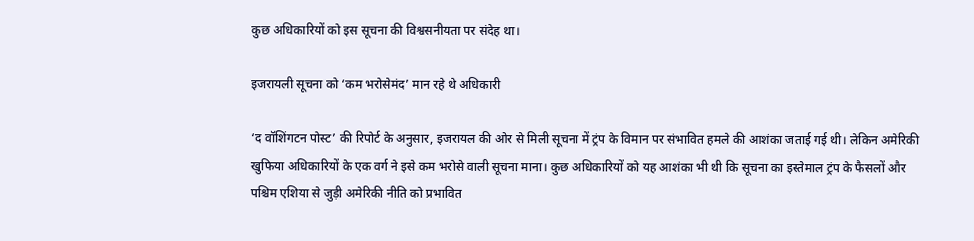कुछ अधिकारियों को इस सूचना की विश्वसनीयता पर संदेह था।

इजरायली सूचना को ‘कम भरोसेमंद’ मान रहे थे अधिकारी

‘द वॉशिंगटन पोस्ट’ की रिपोर्ट के अनुसार, इजरायल की ओर से मिली सूचना में ट्रंप के विमान पर संभावित हमले की आशंका जताई गई थी। लेकिन अमेरिकी खुफिया अधिकारियों के एक वर्ग ने इसे कम भरोसे वाली सूचना माना। कुछ अधिकारियों को यह आशंका भी थी कि सूचना का इस्तेमाल ट्रंप के फैसलों और पश्चिम एशिया से जुड़ी अमेरिकी नीति को प्रभावित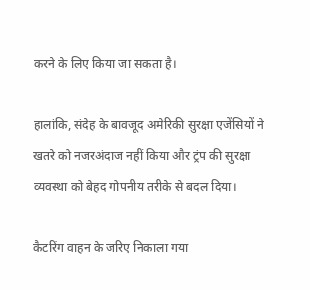करने के लिए किया जा सकता है।

हालांकि, संदेह के बावजूद अमेरिकी सुरक्षा एजेंसियों ने खतरे को नजरअंदाज नहीं किया और ट्रंप की सुरक्षा व्यवस्था को बेहद गोपनीय तरीके से बदल दिया।

कैटरिंग वाहन के जरिए निकाला गया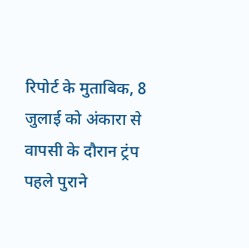रिपोर्ट के मुताबिक, 8 जुलाई को अंकारा से वापसी के दौरान ट्रंप पहले पुराने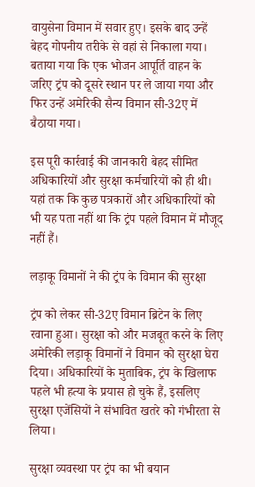वायुसेना विमान में सवार हुए। इसके बाद उन्हें बेहद गोपनीय तरीके से वहां से निकाला गया। बताया गया कि एक भोजन आपूर्ति वाहन के जरिए ट्रंप को दूसरे स्थान पर ले जाया गया और फिर उन्हें अमेरिकी सैन्य विमान सी-32ए में बैठाया गया।

इस पूरी कार्रवाई की जानकारी बेहद सीमित अधिकारियों और सुरक्षा कर्मचारियों को ही थी। यहां तक कि कुछ पत्रकारों और अधिकारियों को भी यह पता नहीं था कि ट्रंप पहले विमान में मौजूद नहीं हैं।

लड़ाकू विमानों ने की ट्रंप के विमान की सुरक्षा

ट्रंप को लेकर सी-32ए विमान ब्रिटेन के लिए रवाना हुआ। सुरक्षा को और मजबूत करने के लिए अमेरिकी लड़ाकू विमानों ने विमान को सुरक्षा घेरा दिया। अधिकारियों के मुताबिक, ट्रंप के खिलाफ पहले भी हत्या के प्रयास हो चुके हैं, इसलिए सुरक्षा एजेंसियों ने संभावित खतरे को गंभीरता से लिया।

सुरक्षा व्यवस्था पर ट्रंप का भी बयान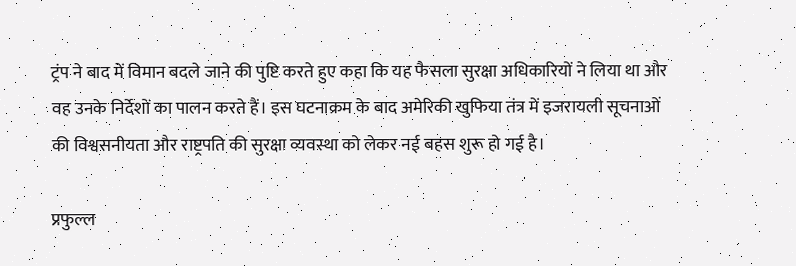ट्रंप ने बाद में विमान बदले जाने की पुष्टि करते हुए कहा कि यह फैसला सुरक्षा अधिकारियों ने लिया था और वह उनके निर्देशों का पालन करते हैं। इस घटनाक्रम के बाद अमेरिकी खुफिया तंत्र में इजरायली सूचनाओं की विश्वसनीयता और राष्ट्रपति की सुरक्षा व्यवस्था को लेकर नई बहस शुरू हो गई है।

प्रफुल्ल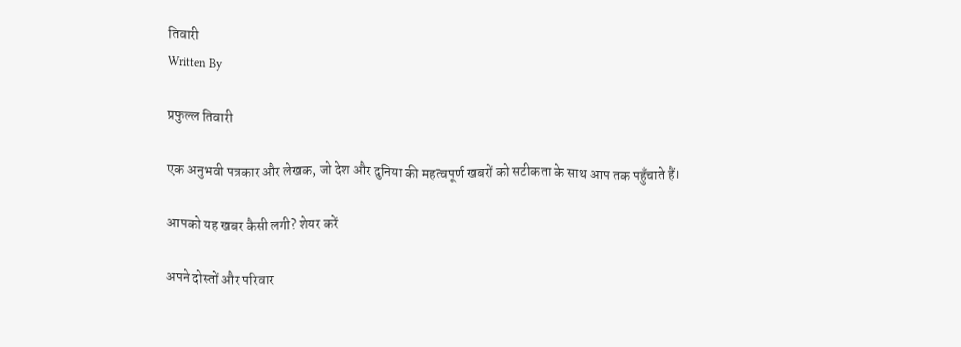तिवारी
Written By

प्रफुल्ल तिवारी

एक अनुभवी पत्रकार और लेखक, जो देश और दुनिया की महत्वपूर्ण खबरों को सटीकता के साथ आप तक पहुँचाते हैं।

आपको यह खबर कैसी लगी? शेयर करें

अपने दोस्तों और परिवार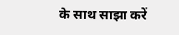के साथ साझा करें